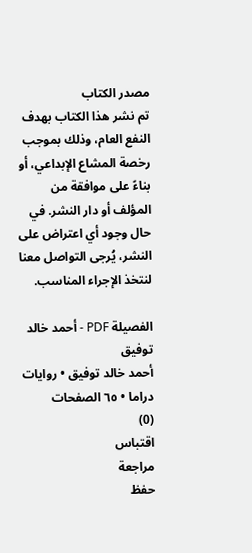مصدر الكتاب
تم نشر هذا الكتاب بهدف النفع العام، وذلك بموجب رخصة المشاع الإبداعي، أو بناءً على موافقة من المؤلف أو دار النشر. في حال وجود أي اعتراض على النشر، يُرجى التواصل معنا لنتخذ الإجراء المناسب.

الفصيلة PDF - أحمد خالد توفيق
أحمد خالد توفيق • روايات دراما • ٦٥ الصفحات
(0)
اقتباس
مراجعة
حفظ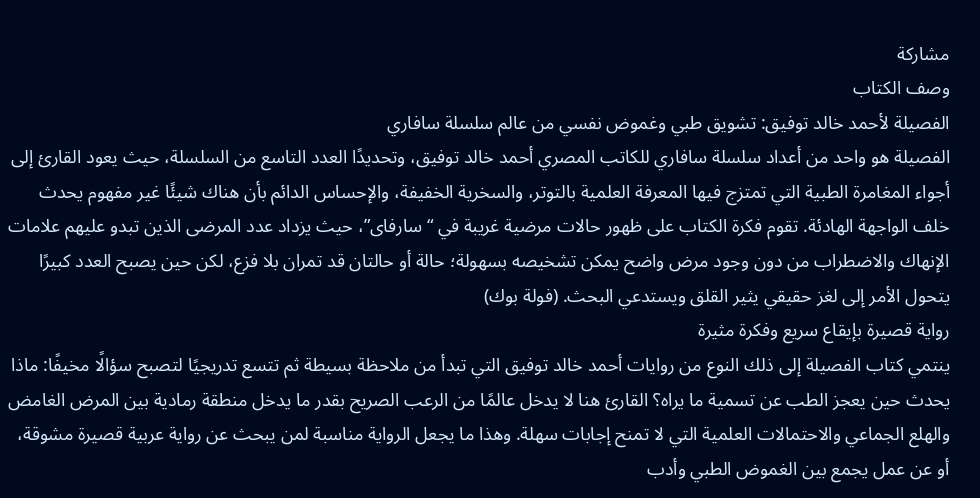مشاركة
وصف الكتاب
الفصيلة لأحمد خالد توفيق: تشويق طبي وغموض نفسي من عالم سلسلة سافاري
الفصيلة هو واحد من أعداد سلسلة سافاري للكاتب المصري أحمد خالد توفيق، وتحديدًا العدد التاسع من السلسلة، حيث يعود القارئ إلى أجواء المغامرة الطبية التي تمتزج فيها المعرفة العلمية بالتوتر، والسخرية الخفيفة، والإحساس الدائم بأن هناك شيئًا غير مفهوم يحدث خلف الواجهة الهادئة. تقوم فكرة الكتاب على ظهور حالات مرضية غريبة في “سارفاى”، حيث يزداد عدد المرضى الذين تبدو عليهم علامات الإنهاك والاضطراب من دون وجود مرض واضح يمكن تشخيصه بسهولة؛ حالة أو حالتان قد تمران بلا فزع، لكن حين يصبح العدد كبيرًا يتحول الأمر إلى لغز حقيقي يثير القلق ويستدعي البحث. (فولة بوك)
رواية قصيرة بإيقاع سريع وفكرة مثيرة
ينتمي كتاب الفصيلة إلى ذلك النوع من روايات أحمد خالد توفيق التي تبدأ من ملاحظة بسيطة ثم تتسع تدريجيًا لتصبح سؤالًا مخيفًا: ماذا يحدث حين يعجز الطب عن تسمية ما يراه؟ القارئ هنا لا يدخل عالمًا من الرعب الصريح بقدر ما يدخل منطقة رمادية بين المرض الغامض والهلع الجماعي والاحتمالات العلمية التي لا تمنح إجابات سهلة. وهذا ما يجعل الرواية مناسبة لمن يبحث عن رواية عربية قصيرة مشوقة، أو عن عمل يجمع بين الغموض الطبي وأدب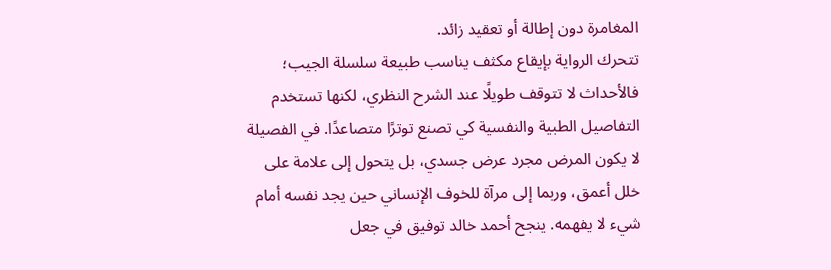المغامرة دون إطالة أو تعقيد زائد.
تتحرك الرواية بإيقاع مكثف يناسب طبيعة سلسلة الجيب؛ فالأحداث لا تتوقف طويلًا عند الشرح النظري، لكنها تستخدم التفاصيل الطبية والنفسية كي تصنع توترًا متصاعدًا. في الفصيلة لا يكون المرض مجرد عرض جسدي، بل يتحول إلى علامة على خلل أعمق، وربما إلى مرآة للخوف الإنساني حين يجد نفسه أمام شيء لا يفهمه. ينجح أحمد خالد توفيق في جعل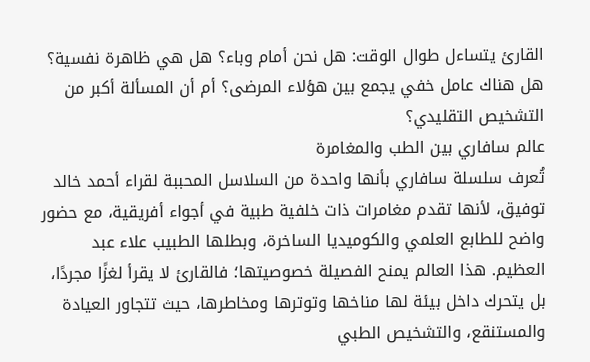القارئ يتساءل طوال الوقت: هل نحن أمام وباء؟ هل هي ظاهرة نفسية؟ هل هناك عامل خفي يجمع بين هؤلاء المرضى؟ أم أن المسألة أكبر من التشخيص التقليدي؟
عالم سافاري بين الطب والمغامرة
تُعرف سلسلة سافاري بأنها واحدة من السلاسل المحببة لقراء أحمد خالد توفيق، لأنها تقدم مغامرات ذات خلفية طبية في أجواء أفريقية، مع حضور واضح للطابع العلمي والكوميديا الساخرة، وبطلها الطبيب علاء عبد العظيم. هذا العالم يمنح الفصيلة خصوصيتها؛ فالقارئ لا يقرأ لغزًا مجردًا، بل يتحرك داخل بيئة لها مناخها وتوترها ومخاطرها، حيث تتجاور العيادة والمستنقع، والتشخيص الطبي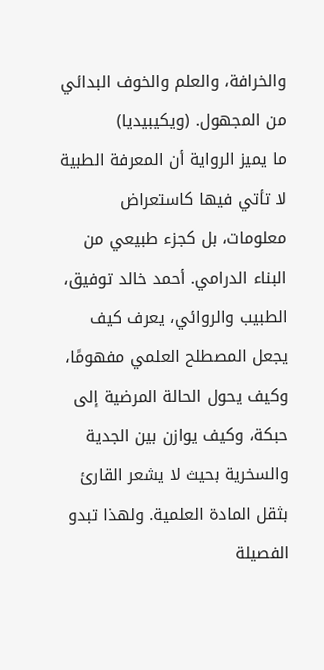والخرافة، والعلم والخوف البدائي من المجهول. (ويكيبيديا)
ما يميز الرواية أن المعرفة الطبية لا تأتي فيها كاستعراض معلومات، بل كجزء طبيعي من البناء الدرامي. أحمد خالد توفيق، الطبيب والروائي، يعرف كيف يجعل المصطلح العلمي مفهومًا، وكيف يحول الحالة المرضية إلى حبكة، وكيف يوازن بين الجدية والسخرية بحيث لا يشعر القارئ بثقل المادة العلمية. ولهذا تبدو الفصيلة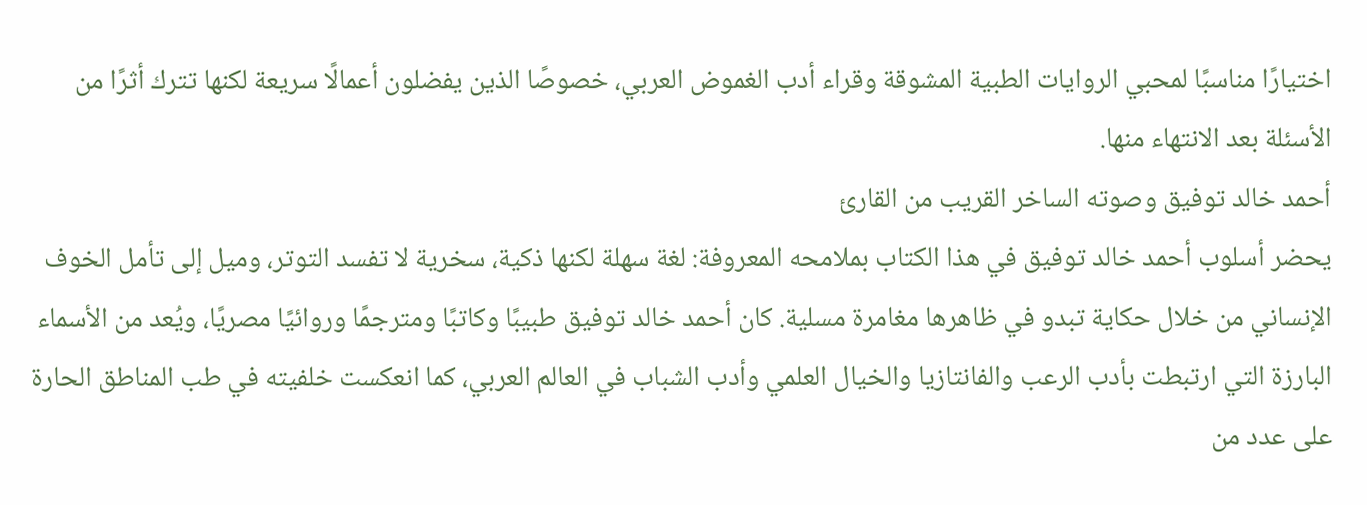اختيارًا مناسبًا لمحبي الروايات الطبية المشوقة وقراء أدب الغموض العربي، خصوصًا الذين يفضلون أعمالًا سريعة لكنها تترك أثرًا من الأسئلة بعد الانتهاء منها.
أحمد خالد توفيق وصوته الساخر القريب من القارئ
يحضر أسلوب أحمد خالد توفيق في هذا الكتاب بملامحه المعروفة: لغة سهلة لكنها ذكية، سخرية لا تفسد التوتر، وميل إلى تأمل الخوف الإنساني من خلال حكاية تبدو في ظاهرها مغامرة مسلية. كان أحمد خالد توفيق طبيبًا وكاتبًا ومترجمًا وروائيًا مصريًا، ويُعد من الأسماء البارزة التي ارتبطت بأدب الرعب والفانتازيا والخيال العلمي وأدب الشباب في العالم العربي، كما انعكست خلفيته في طب المناطق الحارة على عدد من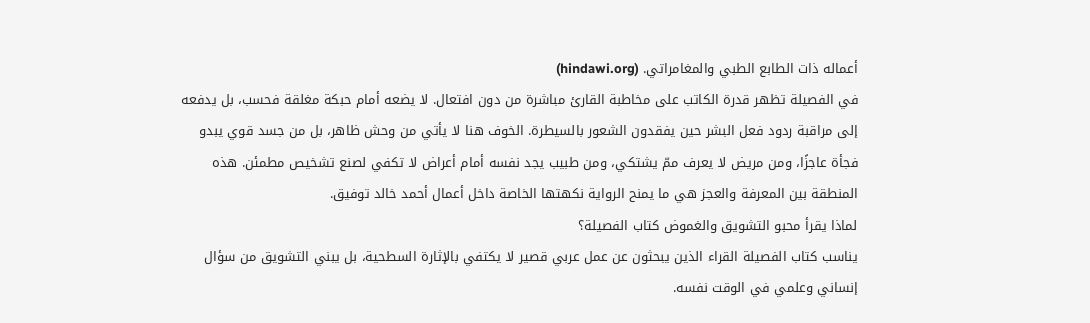أعماله ذات الطابع الطبي والمغامراتي. (hindawi.org)
في الفصيلة تظهر قدرة الكاتب على مخاطبة القارئ مباشرة من دون افتعال. لا يضعه أمام حبكة مغلقة فحسب، بل يدفعه إلى مراقبة ردود فعل البشر حين يفقدون الشعور بالسيطرة. الخوف هنا لا يأتي من وحش ظاهر، بل من جسد قوي يبدو فجأة عاجزًا، ومن مريض لا يعرف ممّ يشتكي، ومن طبيب يجد نفسه أمام أعراض لا تكفي لصنع تشخيص مطمئن. هذه المنطقة بين المعرفة والعجز هي ما يمنح الرواية نكهتها الخاصة داخل أعمال أحمد خالد توفيق.
لماذا يقرأ محبو التشويق والغموض كتاب الفصيلة؟
يناسب كتاب الفصيلة القراء الذين يبحثون عن عمل عربي قصير لا يكتفي بالإثارة السطحية، بل يبني التشويق من سؤال إنساني وعلمي في الوقت نفسه.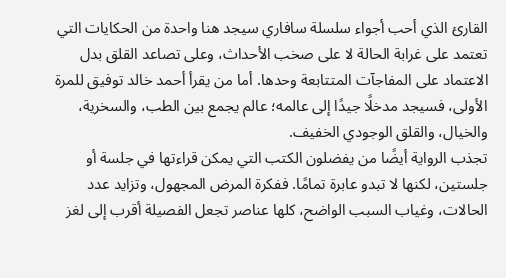القارئ الذي أحب أجواء سلسلة سافاري سيجد هنا واحدة من الحكايات التي تعتمد على غرابة الحالة لا على صخب الأحداث، وعلى تصاعد القلق بدل الاعتماد على المفاجآت المتتابعة وحدها. أما من يقرأ أحمد خالد توفيق للمرة الأولى، فسيجد مدخلًا جيدًا إلى عالمه؛ عالم يجمع بين الطب، والسخرية، والخيال، والقلق الوجودي الخفيف.
تجذب الرواية أيضًا من يفضلون الكتب التي يمكن قراءتها في جلسة أو جلستين، لكنها لا تبدو عابرة تمامًا. ففكرة المرض المجهول، وتزايد عدد الحالات، وغياب السبب الواضح، كلها عناصر تجعل الفصيلة أقرب إلى لغز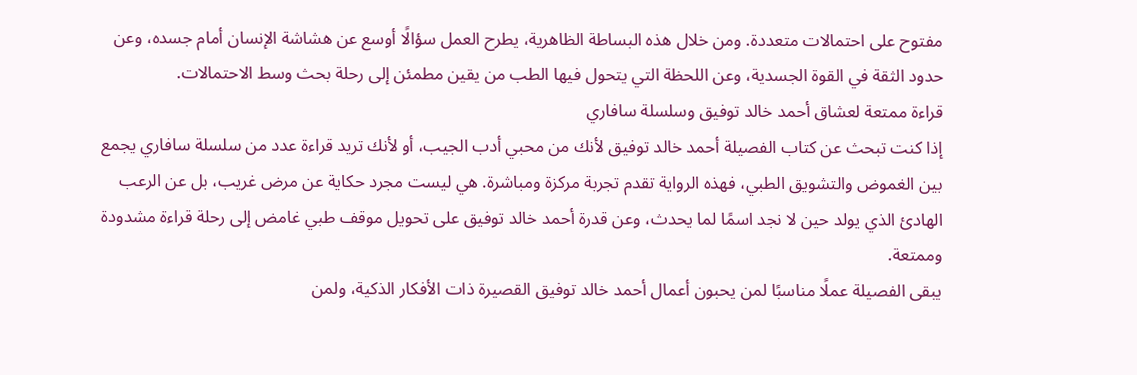مفتوح على احتمالات متعددة. ومن خلال هذه البساطة الظاهرية، يطرح العمل سؤالًا أوسع عن هشاشة الإنسان أمام جسده، وعن حدود الثقة في القوة الجسدية، وعن اللحظة التي يتحول فيها الطب من يقين مطمئن إلى رحلة بحث وسط الاحتمالات.
قراءة ممتعة لعشاق أحمد خالد توفيق وسلسلة سافاري
إذا كنت تبحث عن كتاب الفصيلة أحمد خالد توفيق لأنك من محبي أدب الجيب، أو لأنك تريد قراءة عدد من سلسلة سافاري يجمع بين الغموض والتشويق الطبي، فهذه الرواية تقدم تجربة مركزة ومباشرة. هي ليست مجرد حكاية عن مرض غريب، بل عن الرعب الهادئ الذي يولد حين لا نجد اسمًا لما يحدث، وعن قدرة أحمد خالد توفيق على تحويل موقف طبي غامض إلى رحلة قراءة مشدودة وممتعة.
يبقى الفصيلة عملًا مناسبًا لمن يحبون أعمال أحمد خالد توفيق القصيرة ذات الأفكار الذكية، ولمن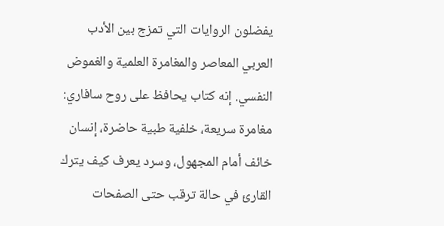يفضلون الروايات التي تمزج بين الأدب العربي المعاصر والمغامرة العلمية والغموض النفسي. إنه كتاب يحافظ على روح سافاري: مغامرة سريعة، خلفية طبية حاضرة، إنسان خائف أمام المجهول، وسرد يعرف كيف يترك القارئ في حالة ترقب حتى الصفحات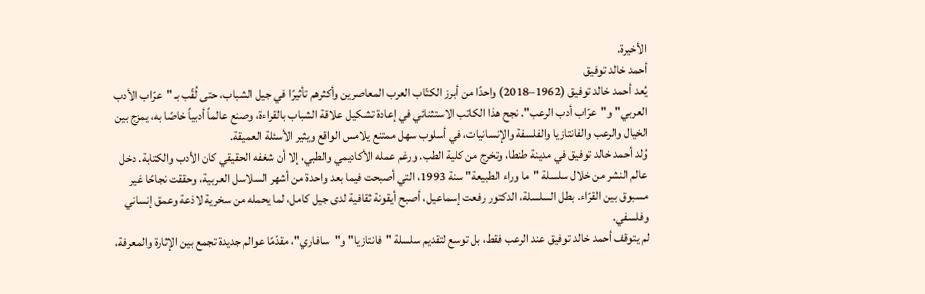الأخيرة.
أحمد خالد توفيق
يُعد أحمد خالد توفيق (1962–2018) واحدًا من أبرز الكتّاب العرب المعاصرين وأكثرهم تأثيرًا في جيل الشباب، حتى لُقّب بـ "عرّاب الأدب العربي" و"عرّاب أدب الرعب". نجح هذا الكاتب الاستثنائي في إعادة تشكيل علاقة الشباب بالقراءة، وصنع عالماً أدبياً خاصًا به، يمزج بين الخيال والرعب والفانتازيا والفلسفة والإنسانيات، في أسلوب سهل ممتنع يلامس الواقع ويثير الأسئلة العميقة.
وُلد أحمد خالد توفيق في مدينة طنطا، وتخرج من كلية الطب. ورغم عمله الأكاديمي والطبي، إلا أن شغفه الحقيقي كان الأدب والكتابة. دخل عالم النشر من خلال سلسلة "ما وراء الطبيعة" سنة 1993، التي أصبحت فيما بعد واحدة من أشهر السلاسل العربية، وحققت نجاحًا غير مسبوق بين القرّاء. بطل السلسلة، الدكتور رفعت إسماعيل، أصبح أيقونة ثقافية لدى جيل كامل، لما يحمله من سخرية لاذعة وعمق إنساني وفلسفي.
لم يتوقف أحمد خالد توفيق عند الرعب فقط، بل توسع لتقديم سلسلة "فانتازيا" و"سافاري"، مقدّمًا عوالم جديدة تجمع بين الإثارة والمعرفة،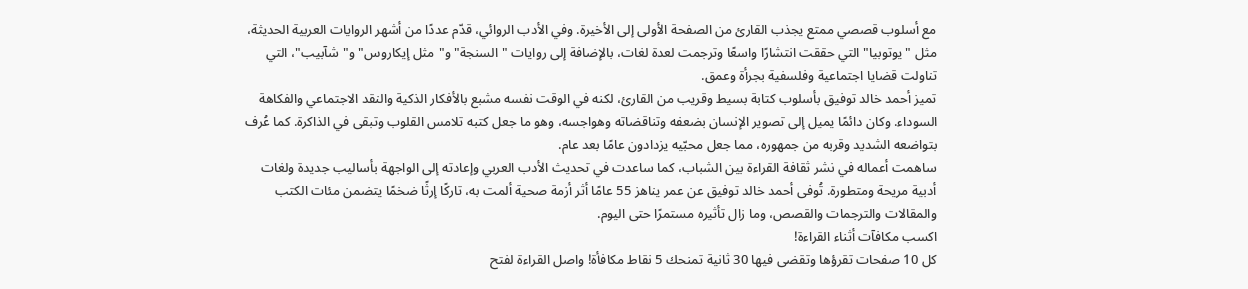مع أسلوب قصصي ممتع يجذب القارئ من الصفحة الأولى إلى الأخيرة. وفي الأدب الروائي، قدّم عددًا من أشهر الروايات العربية الحديثة، مثل "يوتوبيا" التي حققت انتشارًا واسعًا وترجمت لعدة لغات، بالإضافة إلى روايات "السنجة" و"مثل إيكاروس" و"شآبيب"، التي تناولت قضايا اجتماعية وفلسفية بجرأة وعمق.
تميز أحمد خالد توفيق بأسلوب كتابة بسيط وقريب من القارئ، لكنه في الوقت نفسه مشبع بالأفكار الذكية والنقد الاجتماعي والفكاهة السوداء. وكان دائمًا يميل إلى تصوير الإنسان بضعفه وتناقضاته وهواجسه، وهو ما جعل كتبه تلامس القلوب وتبقى في الذاكرة. كما عُرف بتواضعه الشديد وقربه من جمهوره، مما جعل محبّيه يزدادون عامًا بعد عام.
ساهمت أعماله في نشر ثقافة القراءة بين الشباب، كما ساعدت في تحديث الأدب العربي وإعادته إلى الواجهة بأساليب جديدة ولغات أدبية مريحة ومتطورة. تُوفى أحمد خالد توفيق عن عمر يناهز 55 عامًا أثر أزمة صحية ألمت به، تاركًا إرثًا ضخمًا يتضمن مئات الكتب والمقالات والترجمات والقصص، وما زال تأثيره مستمرًا حتى اليوم.
اكسب مكافآت أثناء القراءة!
كل 10 صفحات تقرؤها وتقضى فيها 30 ثانية تمنحك 5 نقاط مكافأة! واصل القراءة لفتح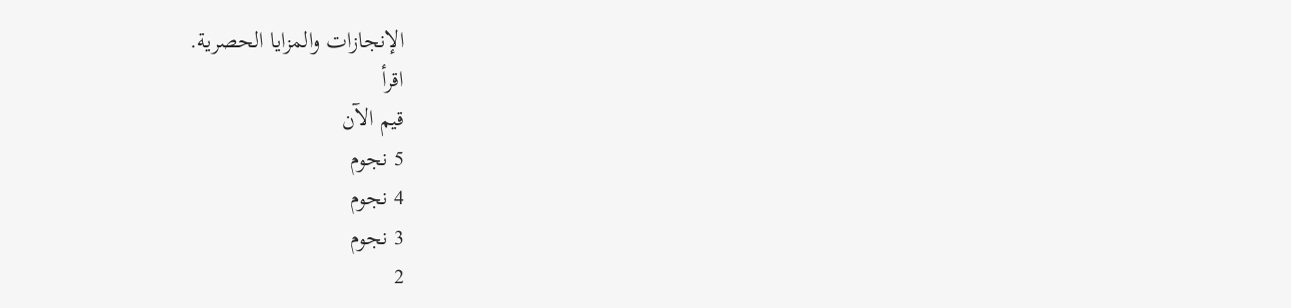الإنجازات والمزايا الحصرية.
اقرأ
قيم الآن
5 نجوم
4 نجوم
3 نجوم
2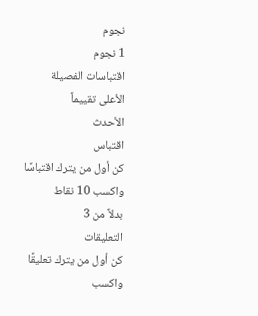نجوم
1 نجوم
اقتباسات الفصيلة
الأعلى تقييماً
الأحدث
اقتباس
كن أول من يترك اقتباسًا واكسب 10 نقاط
بدلاً من 3
التعليقات
كن أول من يترك تعليقًا واكسب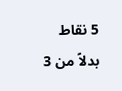5 نقاط
بدلاً من 3